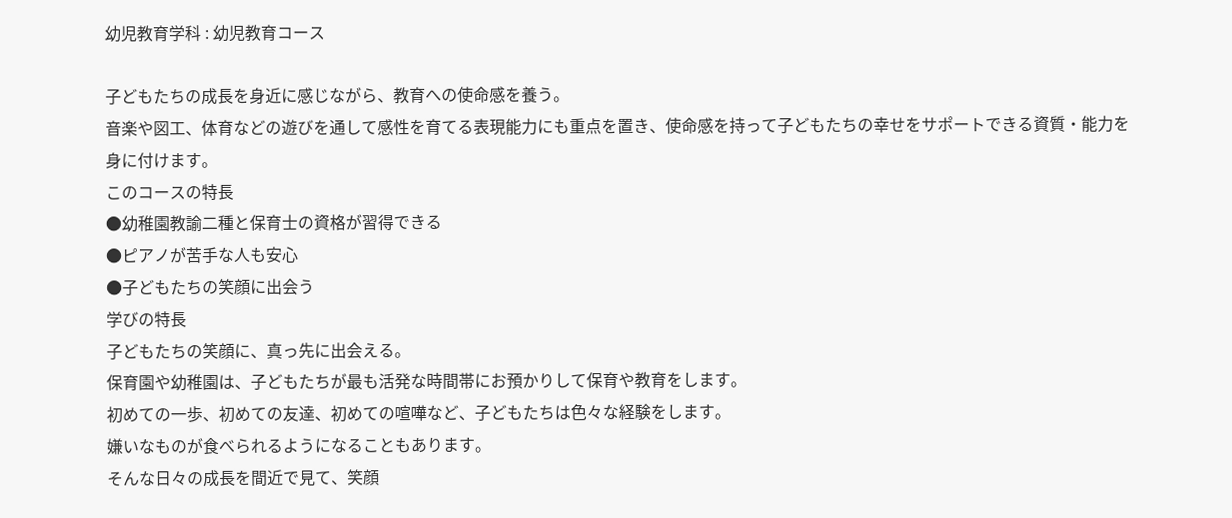幼児教育学科 : 幼児教育コース

子どもたちの成長を身近に感じながら、教育への使命感を養う。
音楽や図工、体育などの遊びを通して感性を育てる表現能力にも重点を置き、使命感を持って子どもたちの幸せをサポートできる資質・能力を身に付けます。
このコースの特長
●幼稚園教諭二種と保育士の資格が習得できる
●ピアノが苦手な人も安心
●子どもたちの笑顔に出会う
学びの特長
子どもたちの笑顔に、真っ先に出会える。
保育園や幼稚園は、子どもたちが最も活発な時間帯にお預かりして保育や教育をします。
初めての一歩、初めての友達、初めての喧嘩など、子どもたちは色々な経験をします。
嫌いなものが食べられるようになることもあります。
そんな日々の成長を間近で見て、笑顔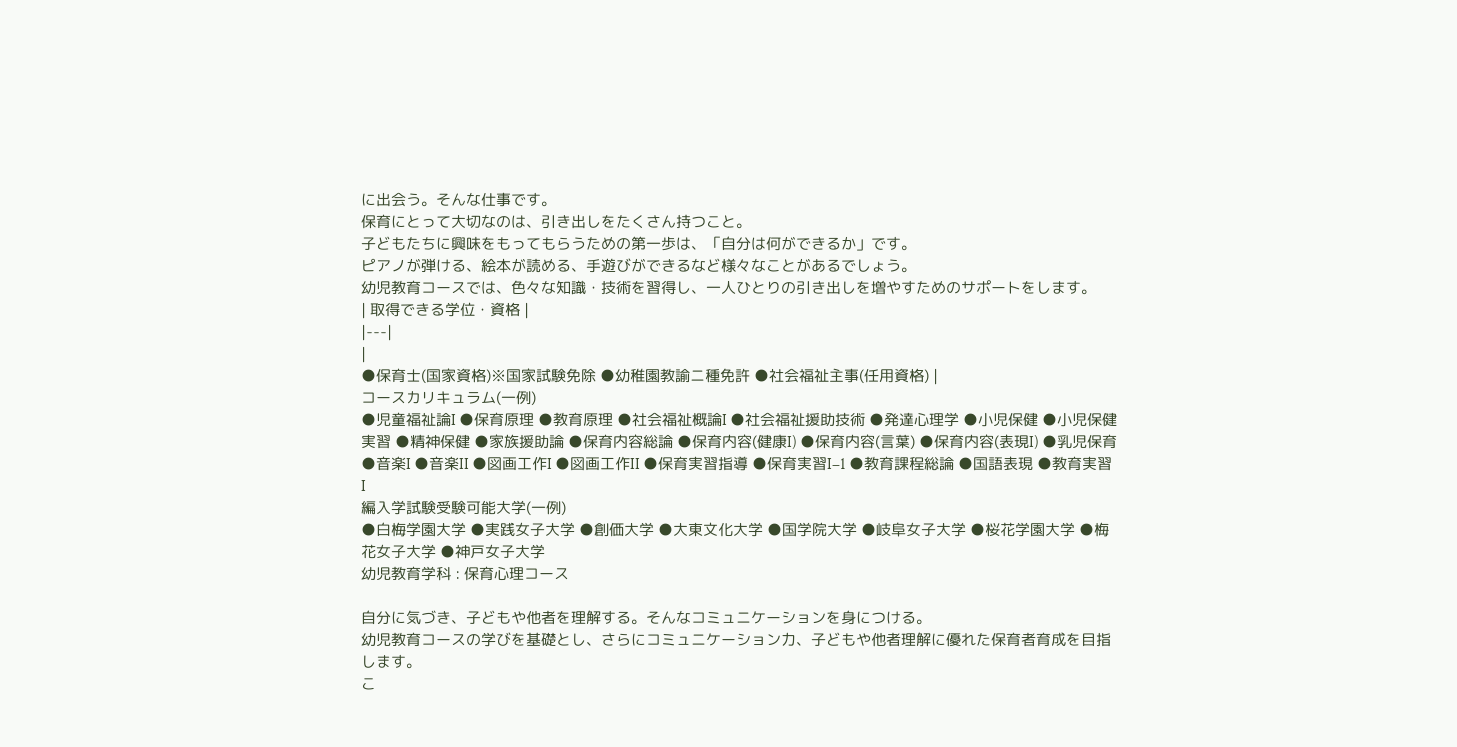に出会う。そんな仕事です。
保育にとって大切なのは、引き出しをたくさん持つこと。
子どもたちに興味をもってもらうための第一歩は、「自分は何ができるか」です。
ピアノが弾ける、絵本が読める、手遊びができるなど様々なことがあるでしょう。
幼児教育コースでは、色々な知識・技術を習得し、一人ひとりの引き出しを増やすためのサポートをします。
| 取得できる学位・資格 |
|---|
|
●保育士(国家資格)※国家試験免除 ●幼稚園教諭ニ種免許 ●社会福祉主事(任用資格) |
コースカリキュラム(一例)
●児童福祉論I ●保育原理 ●教育原理 ●社会福祉概論I ●社会福祉援助技術 ●発達心理学 ●小児保健 ●小児保健実習 ●精神保健 ●家族援助論 ●保育内容総論 ●保育内容(健康I) ●保育内容(言葉) ●保育内容(表現I) ●乳児保育 ●音楽I ●音楽II ●図画工作I ●図画工作II ●保育実習指導 ●保育実習I−1 ●教育課程総論 ●国語表現 ●教育実習I
編入学試験受験可能大学(一例)
●白梅学園大学 ●実践女子大学 ●創価大学 ●大東文化大学 ●国学院大学 ●岐阜女子大学 ●桜花学園大学 ●梅花女子大学 ●神戸女子大学
幼児教育学科 : 保育心理コース

自分に気づき、子どもや他者を理解する。そんなコミュニケーションを身につける。
幼児教育コースの学びを基礎とし、さらにコミュニケーション力、子どもや他者理解に優れた保育者育成を目指します。
こ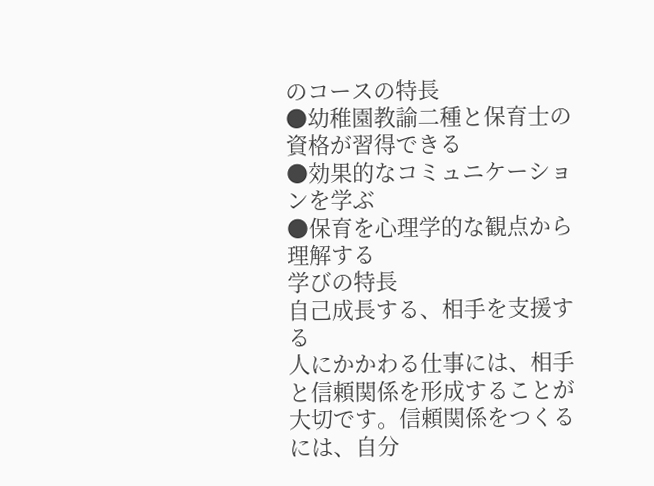のコースの特長
●幼稚園教諭二種と保育士の資格が習得できる
●効果的なコミュニケーションを学ぶ
●保育を心理学的な観点から理解する
学びの特長
自己成長する、相手を支援する
人にかかわる仕事には、相手と信頼関係を形成することが大切です。信頼関係をつくるには、自分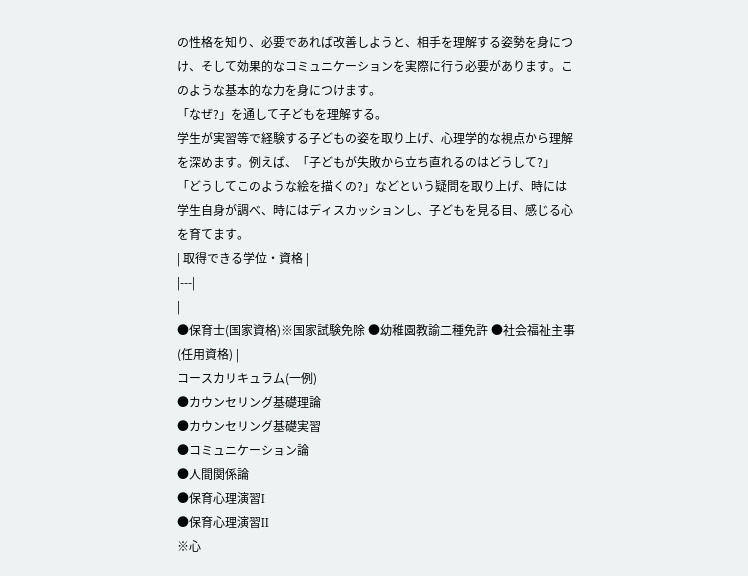の性格を知り、必要であれば改善しようと、相手を理解する姿勢を身につけ、そして効果的なコミュニケーションを実際に行う必要があります。このような基本的な力を身につけます。
「なぜ?」を通して子どもを理解する。
学生が実習等で経験する子どもの姿を取り上げ、心理学的な視点から理解を深めます。例えば、「子どもが失敗から立ち直れるのはどうして?」「どうしてこのような絵を描くの?」などという疑問を取り上げ、時には学生自身が調べ、時にはディスカッションし、子どもを見る目、感じる心を育てます。
| 取得できる学位・資格 |
|---|
|
●保育士(国家資格)※国家試験免除 ●幼稚園教諭二種免許 ●社会福祉主事(任用資格) |
コースカリキュラム(一例)
●カウンセリング基礎理論
●カウンセリング基礎実習
●コミュニケーション論
●人間関係論
●保育心理演習I
●保育心理演習II
※心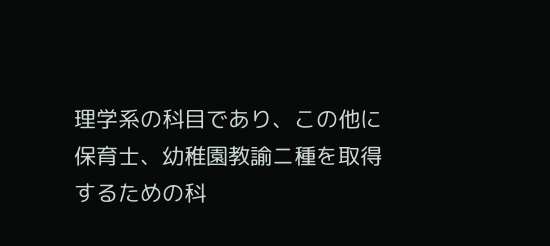理学系の科目であり、この他に保育士、幼稚園教諭ニ種を取得するための科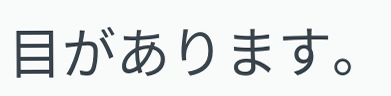目があります。